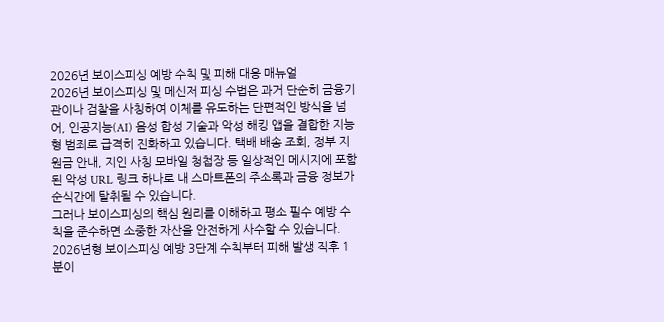2026년 보이스피싱 예방 수칙 및 피해 대응 매뉴얼
2026년 보이스피싱 및 메신저 피싱 수법은 과거 단순히 금융기관이나 검찰을 사칭하여 이체를 유도하는 단편적인 방식을 넘어, 인공지능(AI) 음성 합성 기술과 악성 해킹 앱을 결합한 지능형 범죄로 급격히 진화하고 있습니다. 택배 배송 조회, 정부 지원금 안내, 지인 사칭 모바일 청첩장 등 일상적인 메시지에 포함된 악성 URL 링크 하나로 내 스마트폰의 주소록과 금융 정보가 순식간에 탈취될 수 있습니다.
그러나 보이스피싱의 핵심 원리를 이해하고 평소 필수 예방 수칙을 준수하면 소중한 자산을 안전하게 사수할 수 있습니다. 2026년형 보이스피싱 예방 3단계 수칙부터 피해 발생 직후 1분이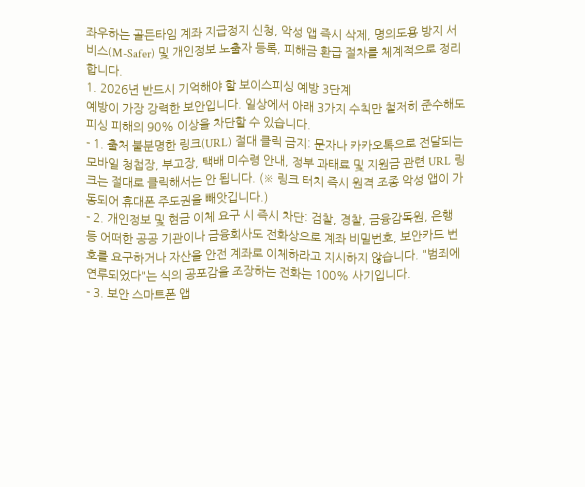좌우하는 골든타임 계좌 지급정지 신청, 악성 앱 즉시 삭제, 명의도용 방지 서비스(M-Safer) 및 개인정보 노출자 등록, 피해금 환급 절차를 체계적으로 정리합니다.
1. 2026년 반드시 기억해야 할 보이스피싱 예방 3단계
예방이 가장 강력한 보안입니다. 일상에서 아래 3가지 수칙만 철저히 준수해도 피싱 피해의 90% 이상을 차단할 수 있습니다.
- 1. 출처 불분명한 링크(URL) 절대 클릭 금지: 문자나 카카오톡으로 전달되는 모바일 청첩장, 부고장, 택배 미수령 안내, 정부 과태료 및 지원금 관련 URL 링크는 절대로 클릭해서는 안 됩니다. (※ 링크 터치 즉시 원격 조종 악성 앱이 가동되어 휴대폰 주도권을 빼앗깁니다.)
- 2. 개인정보 및 현금 이체 요구 시 즉시 차단: 검찰, 경찰, 금융감독원, 은행 등 어떠한 공공 기관이나 금융회사도 전화상으로 계좌 비밀번호, 보안카드 번호를 요구하거나 자산을 안전 계좌로 이체하라고 지시하지 않습니다. "범죄에 연루되었다"는 식의 공포감을 조장하는 전화는 100% 사기입니다.
- 3. 보안 스마트폰 앱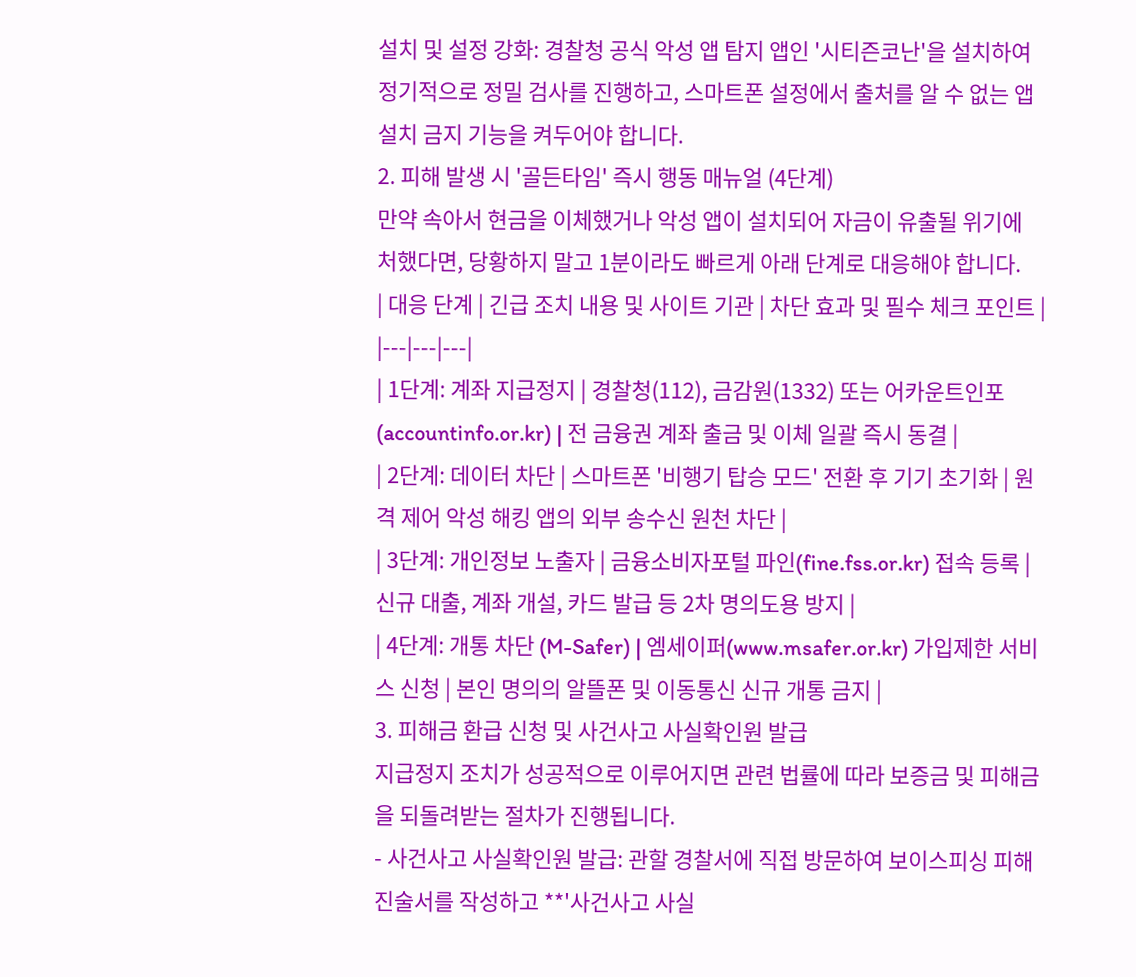설치 및 설정 강화: 경찰청 공식 악성 앱 탐지 앱인 '시티즌코난'을 설치하여 정기적으로 정밀 검사를 진행하고, 스마트폰 설정에서 출처를 알 수 없는 앱 설치 금지 기능을 켜두어야 합니다.
2. 피해 발생 시 '골든타임' 즉시 행동 매뉴얼 (4단계)
만약 속아서 현금을 이체했거나 악성 앱이 설치되어 자금이 유출될 위기에 처했다면, 당황하지 말고 1분이라도 빠르게 아래 단계로 대응해야 합니다.
| 대응 단계 | 긴급 조치 내용 및 사이트 기관 | 차단 효과 및 필수 체크 포인트 |
|---|---|---|
| 1단계: 계좌 지급정지 | 경찰청(112), 금감원(1332) 또는 어카운트인포(accountinfo.or.kr) | 전 금융권 계좌 출금 및 이체 일괄 즉시 동결 |
| 2단계: 데이터 차단 | 스마트폰 '비행기 탑승 모드' 전환 후 기기 초기화 | 원격 제어 악성 해킹 앱의 외부 송수신 원천 차단 |
| 3단계: 개인정보 노출자 | 금융소비자포털 파인(fine.fss.or.kr) 접속 등록 | 신규 대출, 계좌 개설, 카드 발급 등 2차 명의도용 방지 |
| 4단계: 개통 차단 (M-Safer) | 엠세이퍼(www.msafer.or.kr) 가입제한 서비스 신청 | 본인 명의의 알뜰폰 및 이동통신 신규 개통 금지 |
3. 피해금 환급 신청 및 사건사고 사실확인원 발급
지급정지 조치가 성공적으로 이루어지면 관련 법률에 따라 보증금 및 피해금을 되돌려받는 절차가 진행됩니다.
- 사건사고 사실확인원 발급: 관할 경찰서에 직접 방문하여 보이스피싱 피해 진술서를 작성하고 **'사건사고 사실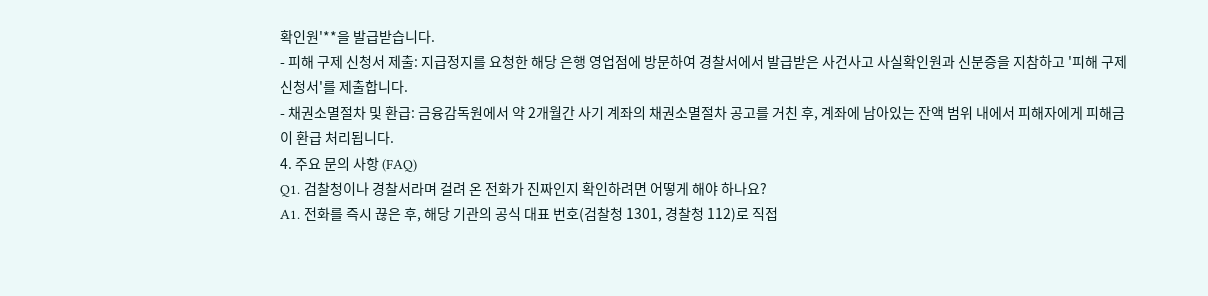확인원'**을 발급받습니다.
- 피해 구제 신청서 제출: 지급정지를 요청한 해당 은행 영업점에 방문하여 경찰서에서 발급받은 사건사고 사실확인원과 신분증을 지참하고 '피해 구제 신청서'를 제출합니다.
- 채권소멸절차 및 환급: 금융감독원에서 약 2개월간 사기 계좌의 채권소멸절차 공고를 거친 후, 계좌에 남아있는 잔액 범위 내에서 피해자에게 피해금이 환급 처리됩니다.
4. 주요 문의 사항 (FAQ)
Q1. 검찰청이나 경찰서라며 걸려 온 전화가 진짜인지 확인하려면 어떻게 해야 하나요?
A1. 전화를 즉시 끊은 후, 해당 기관의 공식 대표 번호(검찰청 1301, 경찰청 112)로 직접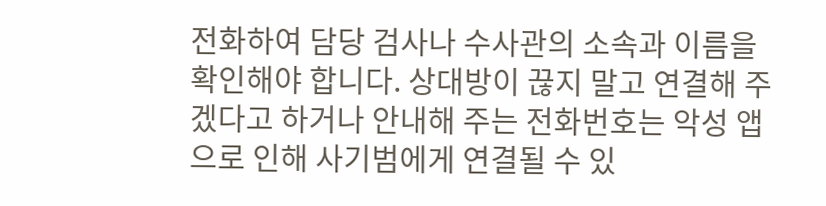전화하여 담당 검사나 수사관의 소속과 이름을 확인해야 합니다. 상대방이 끊지 말고 연결해 주겠다고 하거나 안내해 주는 전화번호는 악성 앱으로 인해 사기범에게 연결될 수 있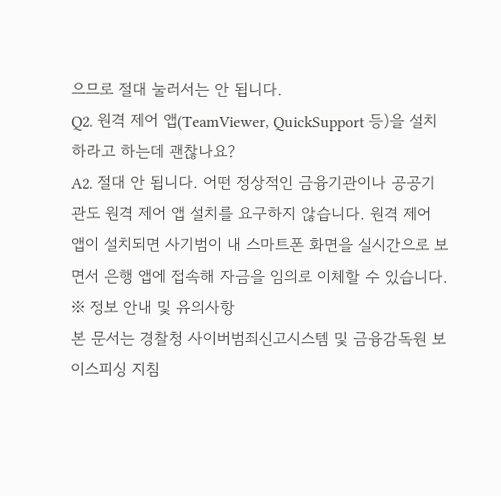으므로 절대 눌러서는 안 됩니다.
Q2. 원격 제어 앱(TeamViewer, QuickSupport 등)을 설치하라고 하는데 괜찮나요?
A2. 절대 안 됩니다. 어떤 정상적인 금융기관이나 공공기관도 원격 제어 앱 설치를 요구하지 않습니다. 원격 제어 앱이 설치되면 사기범이 내 스마트폰 화면을 실시간으로 보면서 은행 앱에 접속해 자금을 임의로 이체할 수 있습니다.
※ 정보 안내 및 유의사항
본 문서는 경찰청 사이버범죄신고시스템 및 금융감독원 보이스피싱 지침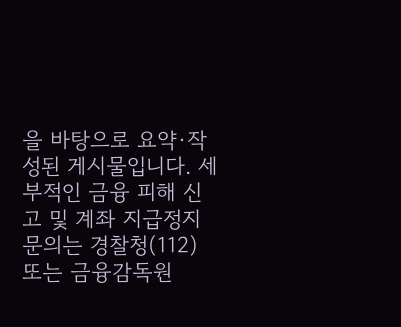을 바탕으로 요약·작성된 게시물입니다. 세부적인 금융 피해 신고 및 계좌 지급정지 문의는 경찰청(112) 또는 금융감독원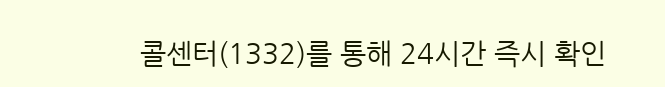콜센터(1332)를 통해 24시간 즉시 확인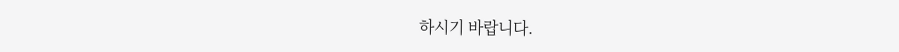하시기 바랍니다.